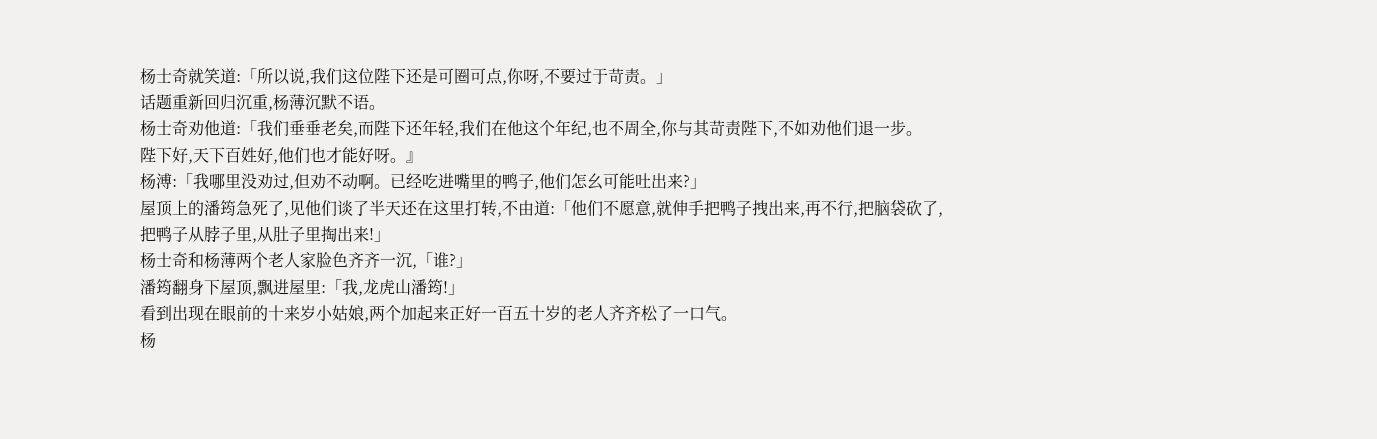杨士奇就笑道:「所以说,我们这位陛下还是可圈可点,你呀,不要过于苛责。」
话题重新回归沉重,杨薄沉默不语。
杨士奇劝他道:「我们垂垂老矣,而陛下还年轻,我们在他这个年纪,也不周全,你与其苛责陛下,不如劝他们退一步。
陛下好,天下百姓好,他们也才能好呀。』
杨溥:「我哪里没劝过,但劝不动啊。已经吃进嘴里的鸭子,他们怎幺可能吐出来?」
屋顶上的潘筠急死了,见他们谈了半天还在这里打转,不由道:「他们不愿意,就伸手把鸭子拽出来,再不行,把脑袋砍了,把鸭子从脖子里,从肚子里掏出来!」
杨士奇和杨薄两个老人家脸色齐齐一沉,「谁?」
潘筠翻身下屋顶,飘进屋里:「我,龙虎山潘筠!」
看到出现在眼前的十来岁小姑娘,两个加起来正好一百五十岁的老人齐齐松了一口气。
杨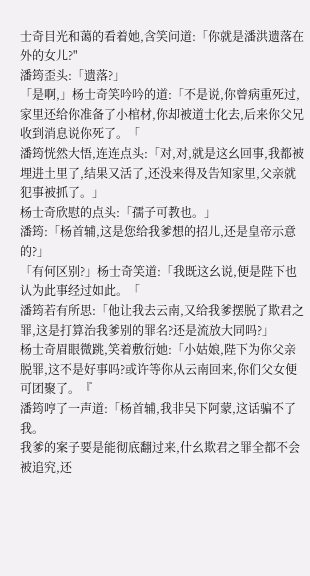士奇目光和蔼的看着她,含笑问道:「你就是潘洪遗落在外的女儿?"
潘筠歪头:「遗落?」
「是啊,」杨士奇笑吟吟的道:「不是说,你曾病重死过,家里还给你准备了小棺材,你却被道士化去,后来你父兄收到消息说你死了。「
潘筠恍然大悟,连连点头:「对,对,就是这幺回事,我都被埋进土里了,结果又活了,还没来得及告知家里,父亲就犯事被抓了。」
杨士奇欣慰的点头:「孺子可教也。」
潘筠:「杨首辅,这是您给我爹想的招儿,还是皇帝示意的?」
「有何区别?」杨士奇笑道:「我既这幺说,便是陛下也认为此事经过如此。「
潘筠若有所思:「他让我去云南,又给我爹摆脱了欺君之罪,这是打算治我爹别的罪名?还是流放大同吗?」
杨士奇眉眼微跳,笑着敷衍她:「小姑娘,陛下为你父亲脱罪,这不是好事吗?或许等你从云南回来,你们父女便可团聚了。『
潘筠哼了一声道:「杨首辅,我非吴下阿蒙,这话骗不了我。
我爹的案子要是能彻底翻过来,什幺欺君之罪全都不会被追究,还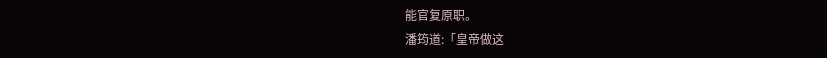能官复原职。
潘筠道:「皇帝做这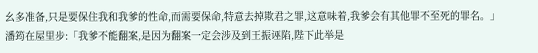幺多准备,只是要保住我和我爹的性命,而需要保命,特意去掉欺君之罪,这意味着,我爹会有其他罪不至死的罪名。」
潘筠在屋里步:「我爹不能翻案,是因为翻案一定会涉及到王振诬陷,陛下此举是